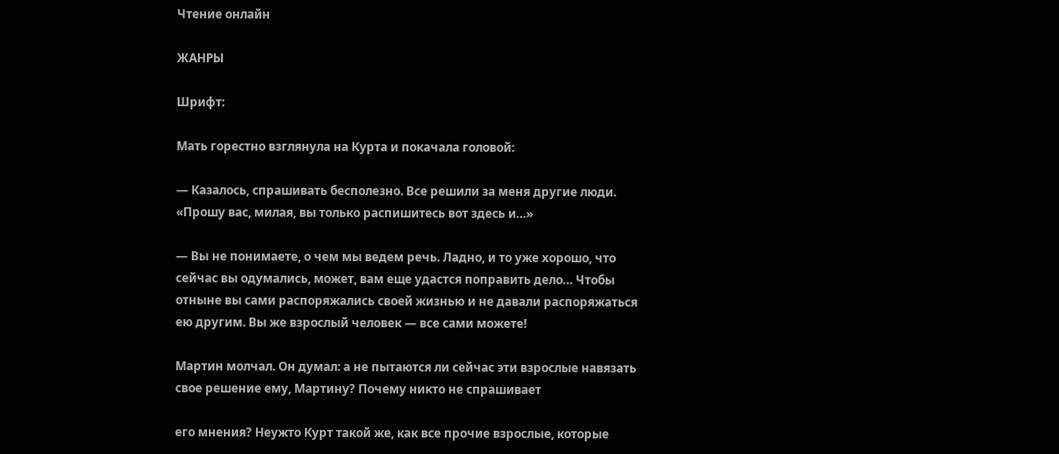Чтение онлайн

ЖАНРЫ

Шрифт:

Мать горестно взглянула на Курта и покачала головой:

— Казалось, спрашивать бесполезно. Все решили за меня другие люди. «Прошу вас, милая, вы только распишитесь вот здесь и…»

— Вы не понимаете, о чем мы ведем речь. Ладно, и то уже хорошо, что сейчас вы одумались, может, вам еще удастся поправить дело… Чтобы отныне вы сами распоряжались своей жизнью и не давали распоряжаться ею другим. Вы же взрослый человек — все сами можете!

Мартин молчал. Он думал: а не пытаются ли сейчас эти взрослые навязать свое решение ему, Мартину? Почему никто не спрашивает

его мнения? Неужто Курт такой же, как все прочие взрослые, которые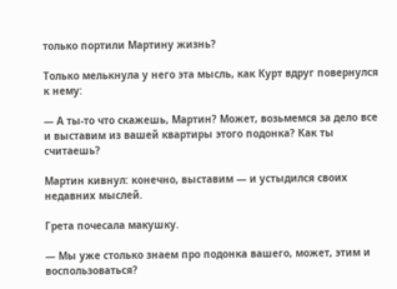только портили Мартину жизнь?

Только мелькнула у него эта мысль, как Курт вдруг повернулся к нему:

— А ты-то что скажешь, Мартин? Может, возьмемся за дело все и выставим из вашей квартиры этого подонка? Как ты считаешь?

Мартин кивнул: конечно, выставим — и устыдился своих недавних мыслей.

Грета почесала макушку.

— Мы уже столько знаем про подонка вашего, может, этим и воспользоваться?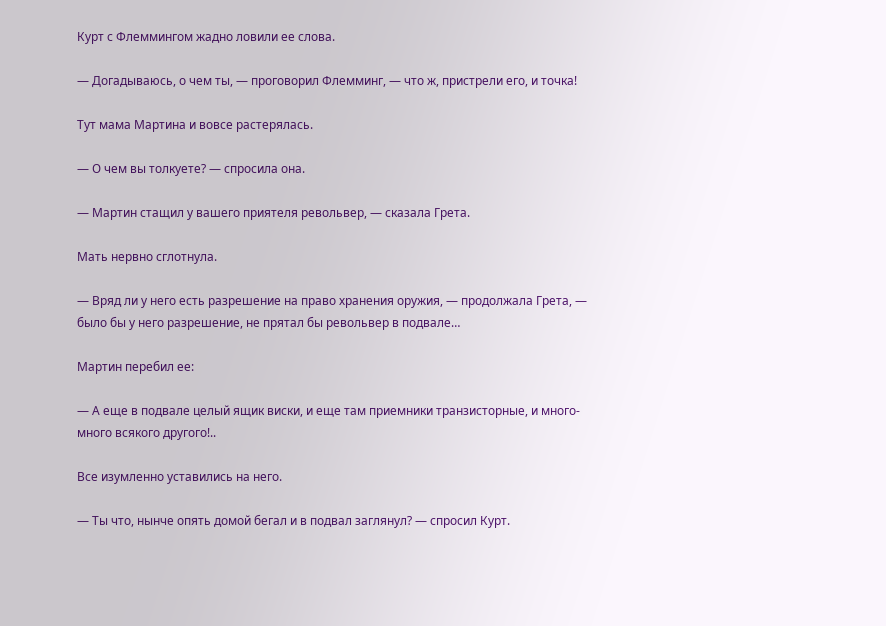Курт с Флеммингом жадно ловили ее слова.

— Догадываюсь, о чем ты, — проговорил Флемминг, — что ж, пристрели его, и точка!

Тут мама Мартина и вовсе растерялась.

— О чем вы толкуете? — спросила она.

— Мартин стащил у вашего приятеля револьвер, — сказала Грета.

Мать нервно сглотнула.

— Вряд ли у него есть разрешение на право хранения оружия, — продолжала Грета, — было бы у него разрешение, не прятал бы револьвер в подвале…

Мартин перебил ее:

— А еще в подвале целый ящик виски, и еще там приемники транзисторные, и много-много всякого другого!..

Все изумленно уставились на него.

— Ты что, нынче опять домой бегал и в подвал заглянул? — спросил Курт.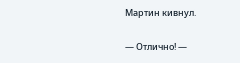Мартин кивнул.

— Отлично! —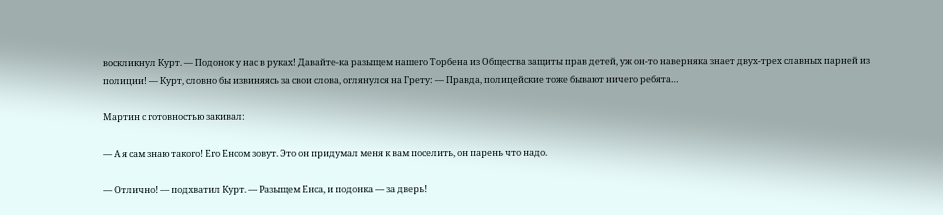воскликнул Курт. — Подонок у нас в руках! Давайте-ка разыщем нашего Торбена из Общества защиты прав детей, уж он-то наверняка знает двух-трех славных парней из полиции! — Курт, словно бы извиняясь за свои слова, оглянулся на Грету: — Правда, полицейские тоже бывают ничего ребята…

Мартин с готовностью закивал:

— А я сам знаю такого! Его Енсом зовут. Это он придумал меня к вам поселить, он парень что надо.

— Отлично! — подхватил Курт. — Разыщем Енса, и подонка — за дверь!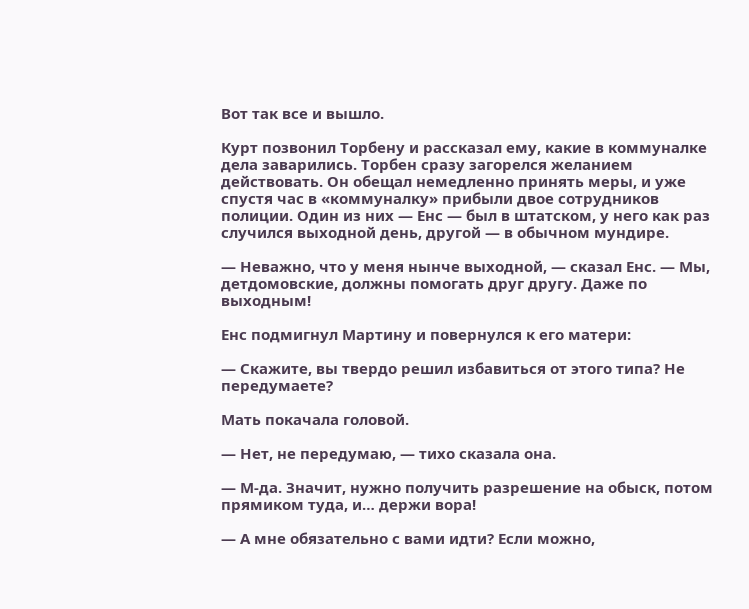Вот так все и вышло.

Курт позвонил Торбену и рассказал ему, какие в коммуналке дела заварились. Торбен сразу загорелся желанием действовать. Он обещал немедленно принять меры, и уже спустя час в «коммуналку» прибыли двое сотрудников полиции. Один из них — Енс — был в штатском, у него как раз случился выходной день, другой — в обычном мундире.

— Неважно, что у меня нынче выходной, — сказал Енс. — Мы, детдомовские, должны помогать друг другу. Даже по выходным!

Енс подмигнул Мартину и повернулся к его матери:

— Скажите, вы твердо решил избавиться от этого типа? Не передумаете?

Мать покачала головой.

— Нет, не передумаю, — тихо сказала она.

— М-да. Значит, нужно получить разрешение на обыск, потом прямиком туда, и… держи вора!

— А мне обязательно с вами идти? Если можно,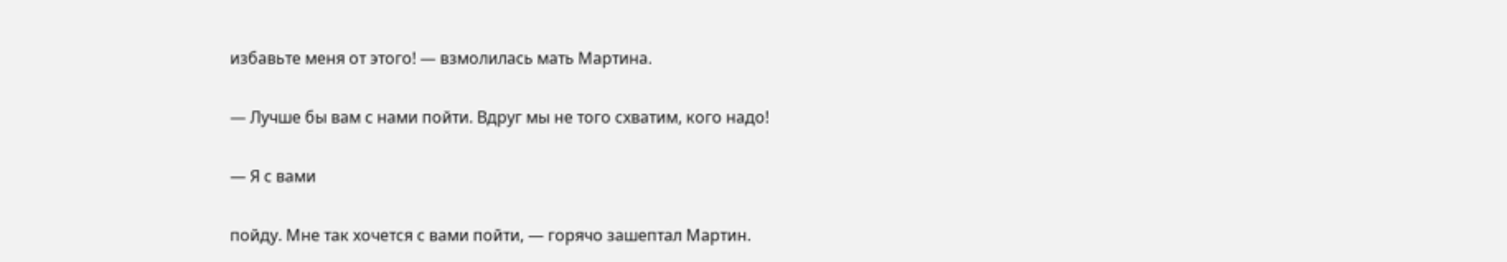избавьте меня от этого! — взмолилась мать Мартина.

— Лучше бы вам с нами пойти. Вдруг мы не того схватим, кого надо!

— Я с вами

пойду. Мне так хочется с вами пойти, — горячо зашептал Мартин.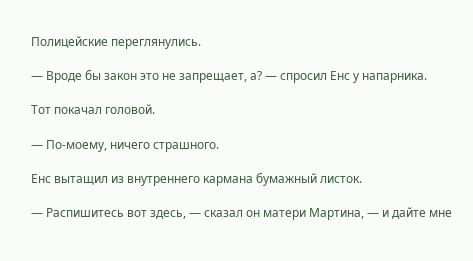Полицейские переглянулись.

— Вроде бы закон это не запрещает, а? — спросил Енс у напарника.

Тот покачал головой.

— По-моему, ничего страшного.

Енс вытащил из внутреннего кармана бумажный листок.

— Распишитесь вот здесь, — сказал он матери Мартина, — и дайте мне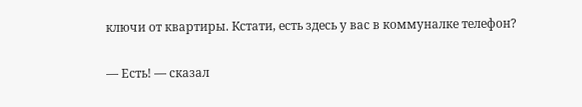ключи от квартиры. Кстати, есть здесь у вас в коммуналке телефон?

— Есть! — сказал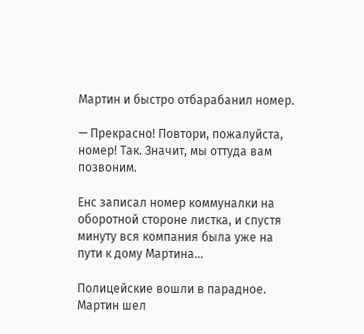Мартин и быстро отбарабанил номер.

— Прекрасно! Повтори, пожалуйста, номер! Так. Значит, мы оттуда вам позвоним.

Енс записал номер коммуналки на оборотной стороне листка, и спустя минуту вся компания была уже на пути к дому Мартина…

Полицейские вошли в парадное. Мартин шел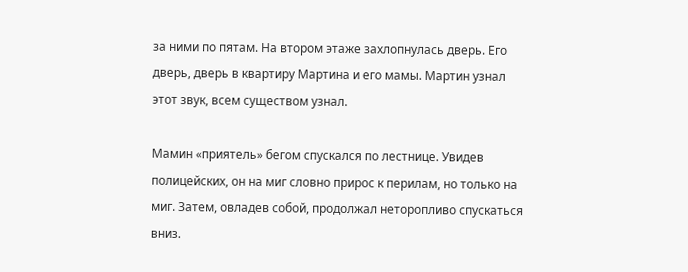за ними по пятам. На втором этаже захлопнулась дверь. Его дверь, дверь в квартиру Мартина и его мамы. Мартин узнал этот звук, всем существом узнал.

Мамин «приятель» бегом спускался по лестнице. Увидев полицейских, он на миг словно прирос к перилам, но только на миг. Затем, овладев собой, продолжал неторопливо спускаться вниз.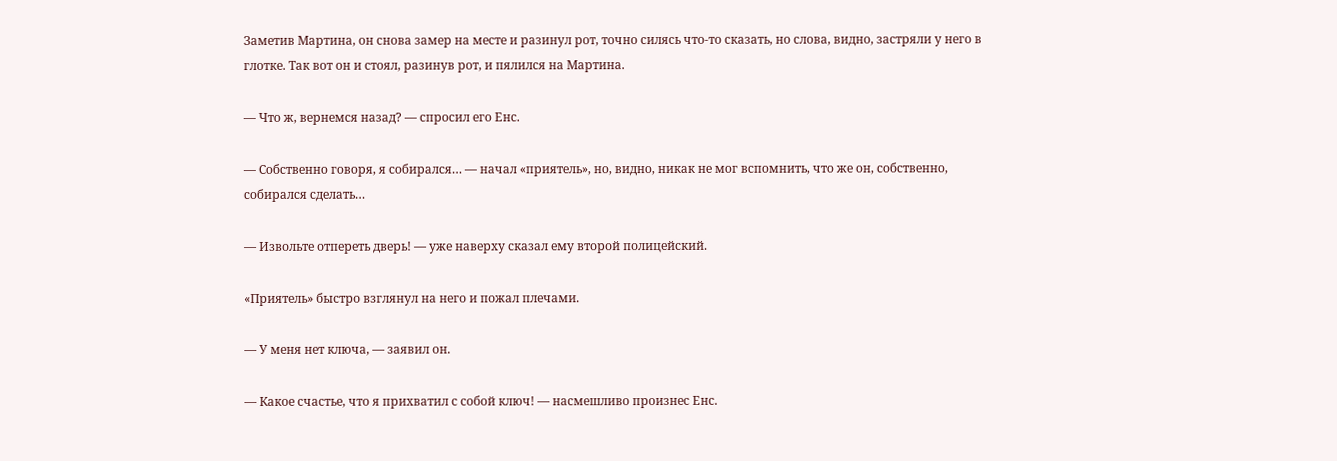Заметив Мартина, он снова замер на месте и разинул рот, точно силясь что-то сказать, но слова, видно, застряли у него в глотке. Так вот он и стоял, разинув рот, и пялился на Мартина.

— Что ж, вернемся назад? — спросил его Енс.

— Собственно говоря, я собирался… — начал «приятель», но, видно, никак не мог вспомнить, что же он, собственно, собирался сделать…

— Извольте отпереть дверь! — уже наверху сказал ему второй полицейский.

«Приятель» быстро взглянул на него и пожал плечами.

— У меня нет ключа, — заявил он.

— Какое счастье, что я прихватил с собой ключ! — насмешливо произнес Енс.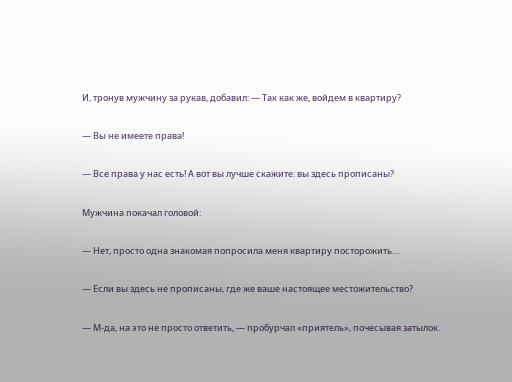И, тронув мужчину за рукав, добавил: — Так как же, войдем в квартиру?

— Вы не имеете права!

— Все права у нас есть! А вот вы лучше скажите: вы здесь прописаны?

Мужчина покачал головой:

— Нет, просто одна знакомая попросила меня квартиру посторожить…

— Если вы здесь не прописаны, где же ваше настоящее местожительство?

— М-да, на это не просто ответить, — пробурчал «приятель», почесывая затылок.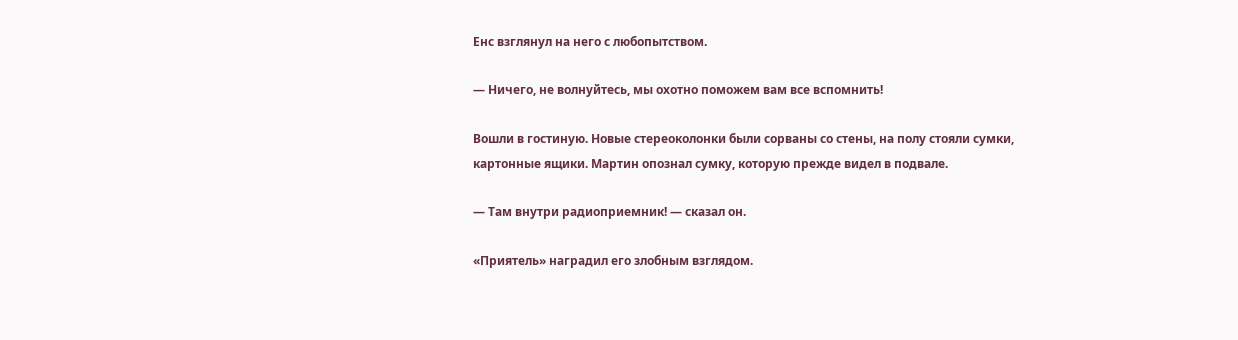Енс взглянул на него с любопытством.

— Ничего, не волнуйтесь, мы охотно поможем вам все вспомнить!

Вошли в гостиную. Новые стереоколонки были сорваны со стены, на полу стояли сумки, картонные ящики. Мартин опознал сумку, которую прежде видел в подвале.

— Там внутри радиоприемник! — сказал он.

«Приятель» наградил его злобным взглядом.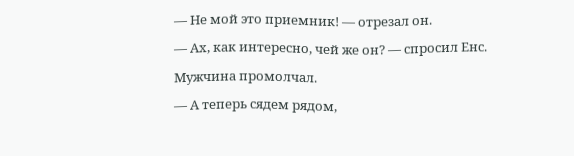— Не мой это приемник! — отрезал он.

— Ах, как интересно, чей же он? — спросил Енс.

Мужчина промолчал.

— А теперь сядем рядом,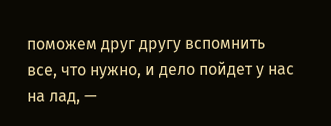поможем друг другу вспомнить все, что нужно, и дело пойдет у нас на лад, —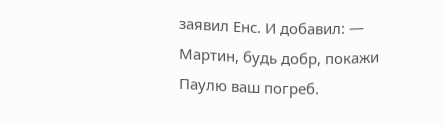заявил Енс. И добавил: — Мартин, будь добр, покажи Паулю ваш погреб.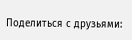Поделиться с друзьями: